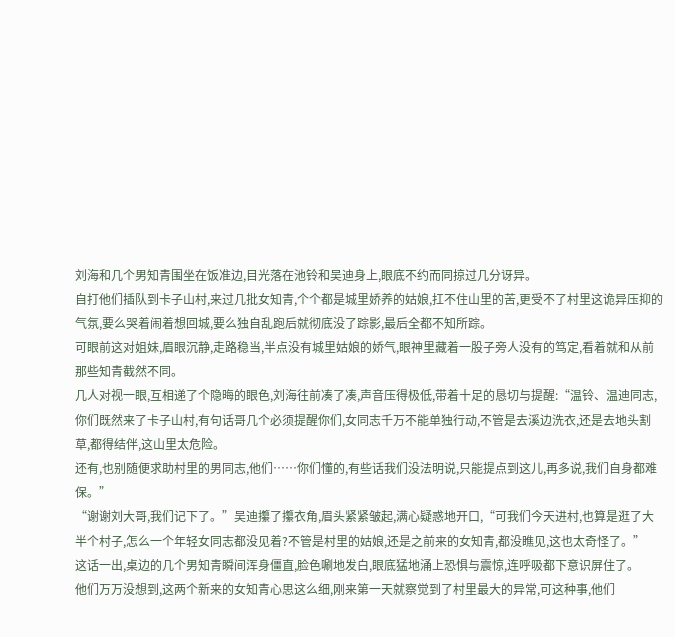刘海和几个男知青围坐在饭准边,目光落在池铃和吴迪身上,眼底不约而同掠过几分讶异。
自打他们插队到卡子山村,来过几批女知青,个个都是城里娇养的姑娘,扛不住山里的苦,更受不了村里这诡异压抑的气氛,要么哭着闹着想回城,要么独自乱跑后就彻底没了踪影,最后全都不知所踪。
可眼前这对姐妹,眉眼沉静,走路稳当,半点没有城里姑娘的娇气,眼神里藏着一股子旁人没有的笃定,看着就和从前那些知青截然不同。
几人对视一眼,互相递了个隐晦的眼色,刘海往前凑了凑,声音压得极低,带着十足的恳切与提醒:“温铃、温迪同志,你们既然来了卡子山村,有句话哥几个必须提醒你们,女同志千万不能单独行动,不管是去溪边洗衣,还是去地头割草,都得结伴,这山里太危险。
还有,也别随便求助村里的男同志,他们……你们懂的,有些话我们没法明说,只能提点到这儿,再多说,我们自身都难保。”
“谢谢刘大哥,我们记下了。”吴迪攥了攥衣角,眉头紧紧皱起,满心疑惑地开口,“可我们今天进村,也算是逛了大半个村子,怎么一个年轻女同志都没见着?不管是村里的姑娘,还是之前来的女知青,都没瞧见,这也太奇怪了。”
这话一出,桌边的几个男知青瞬间浑身僵直,脸色唰地发白,眼底猛地涌上恐惧与震惊,连呼吸都下意识屏住了。
他们万万没想到,这两个新来的女知青心思这么细,刚来第一天就察觉到了村里最大的异常,可这种事,他们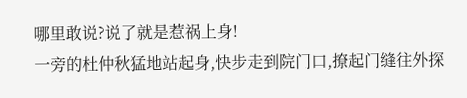哪里敢说?说了就是惹祸上身!
一旁的杜仲秋猛地站起身,快步走到院门口,撩起门缝往外探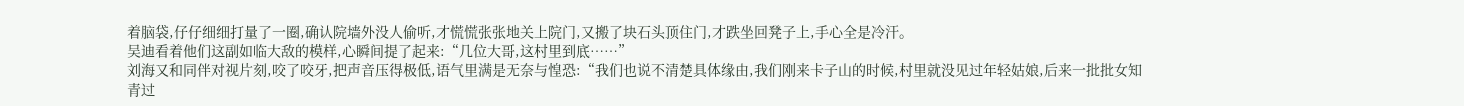着脑袋,仔仔细细打量了一圈,确认院墙外没人偷听,才慌慌张张地关上院门,又搬了块石头顶住门,才跌坐回凳子上,手心全是冷汗。
吴迪看着他们这副如临大敌的模样,心瞬间提了起来:“几位大哥,这村里到底……”
刘海又和同伴对视片刻,咬了咬牙,把声音压得极低,语气里满是无奈与惶恐:“我们也说不清楚具体缘由,我们刚来卡子山的时候,村里就没见过年轻姑娘,后来一批批女知青过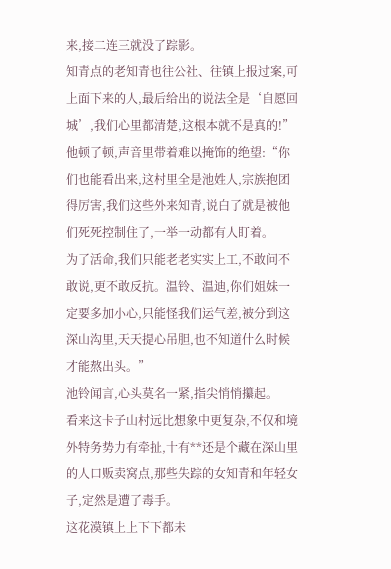来,接二连三就没了踪影。
知青点的老知青也往公社、往镇上报过案,可上面下来的人,最后给出的说法全是‘自愿回城’,我们心里都清楚,这根本就不是真的!”
他顿了顿,声音里带着难以掩饰的绝望:“你们也能看出来,这村里全是池姓人,宗族抱团得厉害,我们这些外来知青,说白了就是被他们死死控制住了,一举一动都有人盯着。
为了活命,我们只能老老实实上工,不敢问不敢说,更不敢反抗。温铃、温迪,你们姐妹一定要多加小心,只能怪我们运气差,被分到这深山沟里,天天提心吊胆,也不知道什么时候才能熬出头。”
池铃闻言,心头莫名一紧,指尖悄悄攥起。
看来这卡子山村远比想象中更复杂,不仅和境外特务势力有牵扯,十有**还是个藏在深山里的人口贩卖窝点,那些失踪的女知青和年轻女子,定然是遭了毒手。
这花漠镇上上下下都未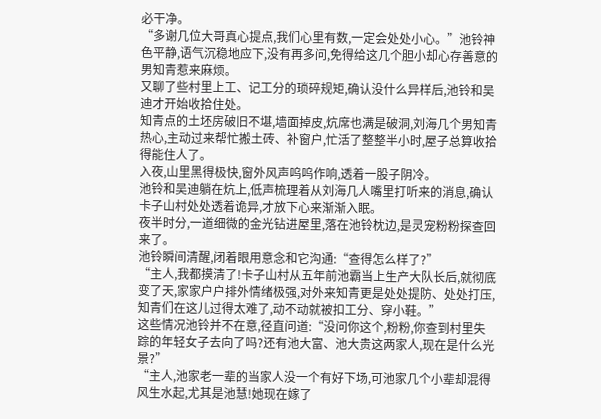必干净。
“多谢几位大哥真心提点,我们心里有数,一定会处处小心。”池铃神色平静,语气沉稳地应下,没有再多问,免得给这几个胆小却心存善意的男知青惹来麻烦。
又聊了些村里上工、记工分的琐碎规矩,确认没什么异样后,池铃和吴迪才开始收拾住处。
知青点的土坯房破旧不堪,墙面掉皮,炕席也满是破洞,刘海几个男知青热心,主动过来帮忙搬土砖、补窗户,忙活了整整半小时,屋子总算收拾得能住人了。
入夜,山里黑得极快,窗外风声呜呜作响,透着一股子阴冷。
池铃和吴迪躺在炕上,低声梳理着从刘海几人嘴里打听来的消息,确认卡子山村处处透着诡异,才放下心来渐渐入眠。
夜半时分,一道细微的金光钻进屋里,落在池铃枕边,是灵宠粉粉探查回来了。
池铃瞬间清醒,闭着眼用意念和它沟通:“查得怎么样了?”
“主人,我都摸清了!卡子山村从五年前池霸当上生产大队长后,就彻底变了天,家家户户排外情绪极强,对外来知青更是处处提防、处处打压,知青们在这儿过得太难了,动不动就被扣工分、穿小鞋。”
这些情况池铃并不在意,径直问道:“没问你这个,粉粉,你查到村里失踪的年轻女子去向了吗?还有池大富、池大贵这两家人,现在是什么光景?”
“主人,池家老一辈的当家人没一个有好下场,可池家几个小辈却混得风生水起,尤其是池慧!她现在嫁了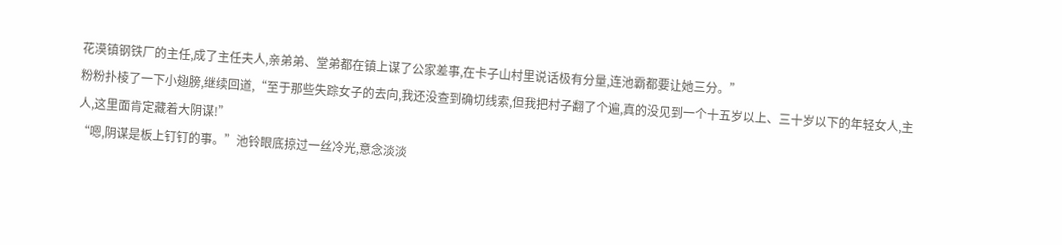花漠镇钢铁厂的主任,成了主任夫人,亲弟弟、堂弟都在镇上谋了公家差事,在卡子山村里说话极有分量,连池霸都要让她三分。”
粉粉扑棱了一下小翅膀,继续回道,“至于那些失踪女子的去向,我还没查到确切线索,但我把村子翻了个遍,真的没见到一个十五岁以上、三十岁以下的年轻女人,主人,这里面肯定藏着大阴谋!”
“嗯,阴谋是板上钉钉的事。”池铃眼底掠过一丝冷光,意念淡淡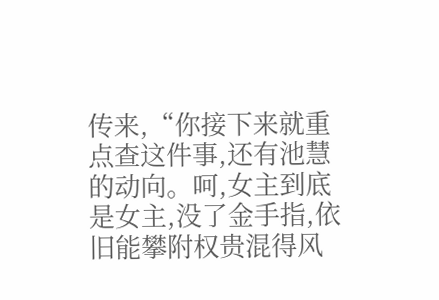传来,“你接下来就重点查这件事,还有池慧的动向。呵,女主到底是女主,没了金手指,依旧能攀附权贵混得风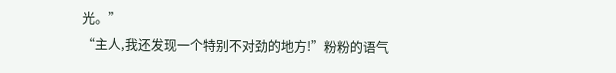光。”
“主人,我还发现一个特别不对劲的地方!”粉粉的语气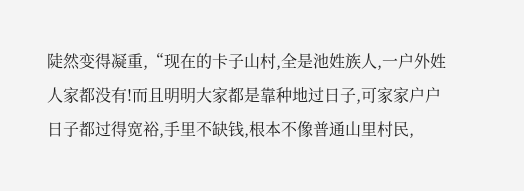陡然变得凝重,“现在的卡子山村,全是池姓族人,一户外姓人家都没有!而且明明大家都是靠种地过日子,可家家户户日子都过得宽裕,手里不缺钱,根本不像普通山里村民,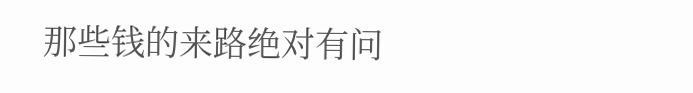那些钱的来路绝对有问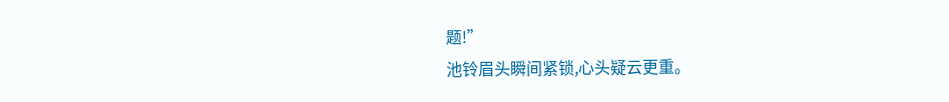题!”
池铃眉头瞬间紧锁,心头疑云更重。